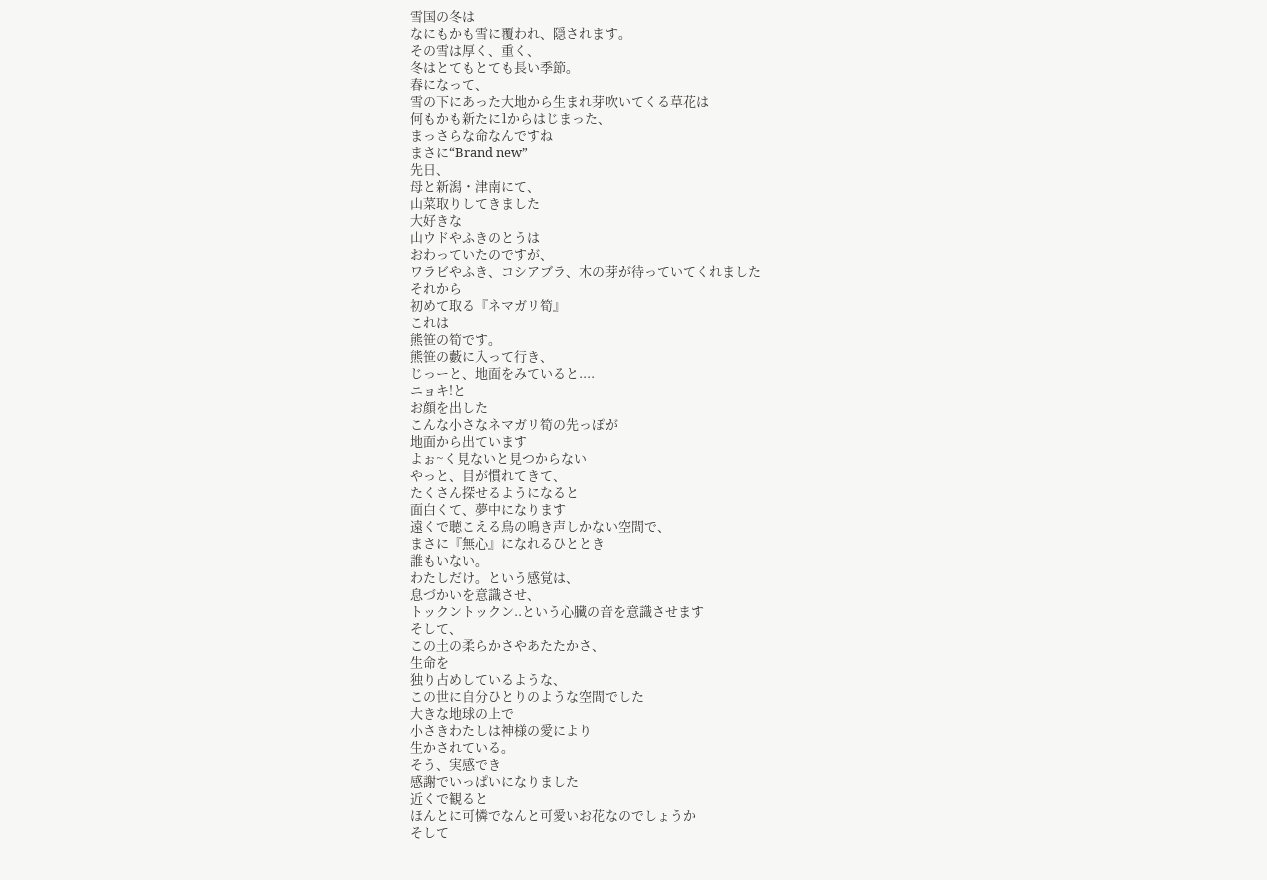雪国の冬は
なにもかも雪に覆われ、隠されます。
その雪は厚く、重く、
冬はとてもとても長い季節。
春になって、
雪の下にあった大地から生まれ芽吹いてくる草花は
何もかも新たに1からはじまった、
まっさらな命なんですね
まさに“Brand new”
先日、
母と新潟・津南にて、
山菜取りしてきました
大好きな
山ウドやふきのとうは
おわっていたのですが、
ワラビやふき、コシアブラ、木の芽が待っていてくれました
それから
初めて取る『ネマガリ筍』
これは
熊笹の筍です。
熊笹の藪に入って行き、
じっーと、地面をみていると....
ニョキ!と
お顔を出した
こんな小さなネマガリ筍の先っぽが
地面から出ています
よぉ~く見ないと見つからない
やっと、目が慣れてきて、
たくさん探せるようになると
面白くて、夢中になります
遠くで聴こえる鳥の鳴き声しかない空間で、
まさに『無心』になれるひととき
誰もいない。
わたしだけ。という感覚は、
息づかいを意識させ、
トックントックン..という心臓の音を意識させます
そして、
この土の柔らかさやあたたかさ、
生命を
独り占めしているような、
この世に自分ひとりのような空間でした
大きな地球の上で
小さきわたしは神様の愛により
生かされている。
そう、実感でき
感謝でいっぱいになりました
近くで観ると
ほんとに可憐でなんと可愛いお花なのでしょうか
そして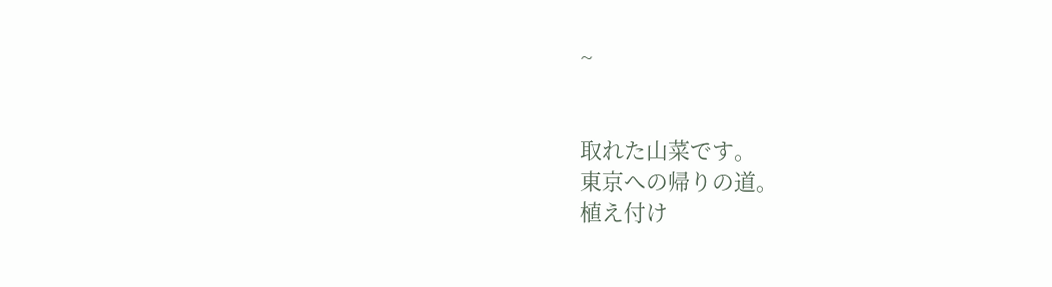~


取れた山菜です。
東京への帰りの道。
植え付け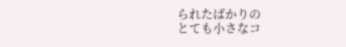られたばかりの
とても小さなコ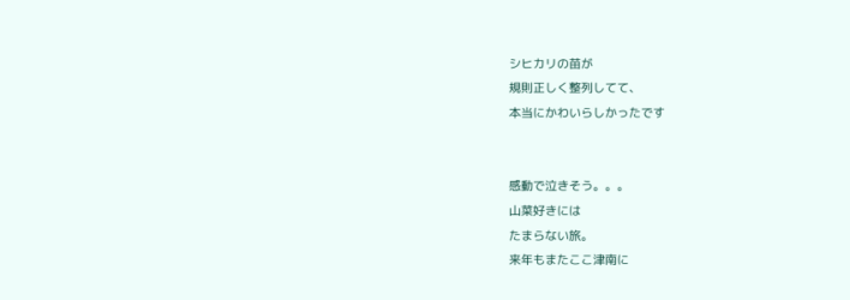シヒカリの苗が
規則正しく整列してて、
本当にかわいらしかったです


感動で泣きそう。。。
山菜好きには
たまらない旅。
来年もまたここ津南に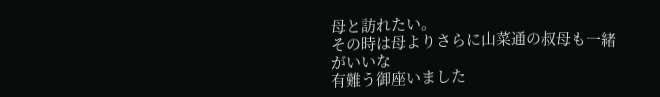母と訪れたい。
その時は母よりさらに山菜通の叔母も一緒がいいな
有難う御座いました